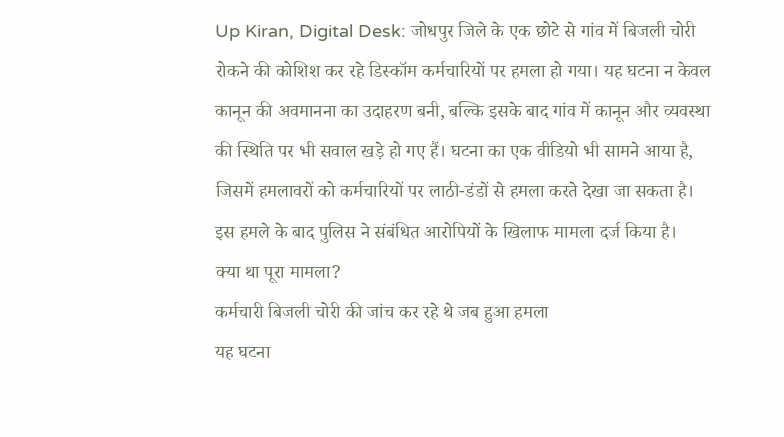Up Kiran, Digital Desk: जोधपुर जिले के एक छोटे से गांव में बिजली चोरी रोकने की कोशिश कर रहे डिस्कॉम कर्मचारियों पर हमला हो गया। यह घटना न केवल कानून की अवमानना का उदाहरण बनी, बल्कि इसके बाद गांव में कानून और व्यवस्था की स्थिति पर भी सवाल खड़े हो गए हैं। घटना का एक वीडियो भी सामने आया है, जिसमें हमलावरों को कर्मचारियों पर लाठी-डंडों से हमला करते देखा जा सकता है। इस हमले के बाद पुलिस ने संबंधित आरोपियों के खिलाफ मामला दर्ज किया है।
क्या था पूरा मामला?
कर्मचारी बिजली चोरी की जांच कर रहे थे जब हुआ हमला
यह घटना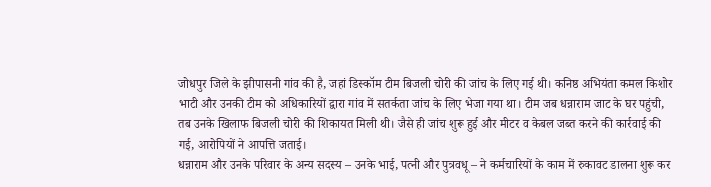जोधपुर जिले के झीपासनी गांव की है, जहां डिस्कॉम टीम बिजली चोरी की जांच के लिए गई थी। कनिष्ठ अभियंता कमल किशोर भाटी और उनकी टीम को अधिकारियों द्वारा गांव में सतर्कता जांच के लिए भेजा गया था। टीम जब धन्नाराम जाट के घर पहुंची, तब उनके खिलाफ बिजली चोरी की शिकायत मिली थी। जैसे ही जांच शुरू हुई और मीटर व केबल जब्त करने की कार्रवाई की गई, आरोपियों ने आपत्ति जताई।
धन्नाराम और उनके परिवार के अन्य सदस्य – उनके भाई, पत्नी और पुत्रवधू – ने कर्मचारियों के काम में रुकावट डालना शुरू कर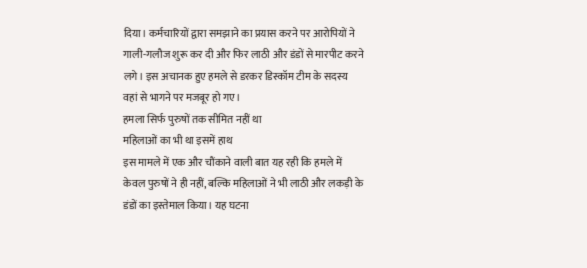दिया। कर्मचारियों द्वारा समझाने का प्रयास करने पर आरोपियों ने गाली-गलौज शुरू कर दी और फिर लाठी और डंडों से मारपीट करने लगे। इस अचानक हुए हमले से डरकर डिस्कॉम टीम के सदस्य वहां से भागने पर मजबूर हो गए।
हमला सिर्फ पुरुषों तक सीमित नहीं था
महिलाओं का भी था इसमें हाथ
इस मामले में एक और चौंकाने वाली बात यह रही कि हमले में केवल पुरुषों ने ही नहीं, बल्कि महिलाओं ने भी लाठी और लकड़ी के डंडों का इस्तेमाल किया। यह घटना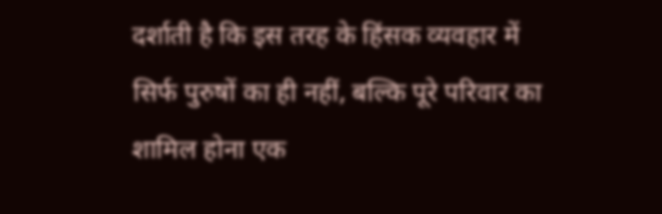दर्शाती है कि इस तरह के हिंसक व्यवहार में सिर्फ पुरुषों का ही नहीं, बल्कि पूरे परिवार का शामिल होना एक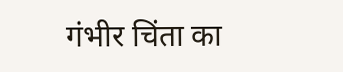गंभीर चिंता का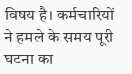विषय है। कर्मचारियों ने हमले के समय पूरी घटना का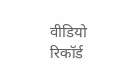वीडियो रिकॉर्ड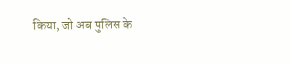किया, जो अब पुलिस के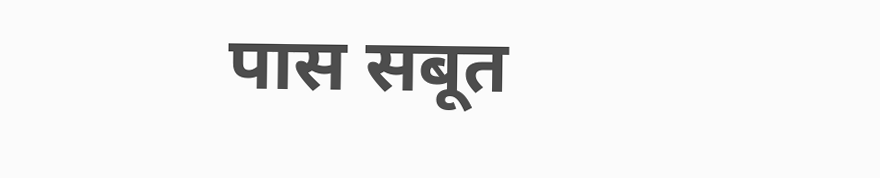पास सबूत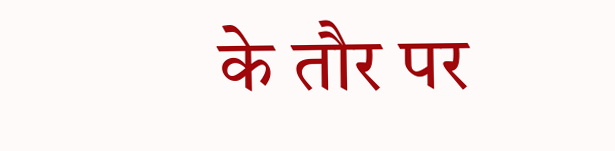के तौर पर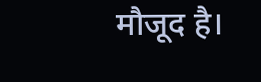मौजूद है।